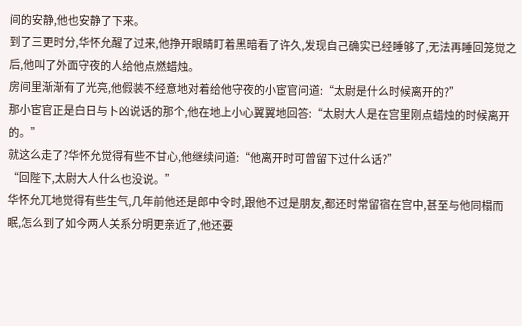间的安静,他也安静了下来。
到了三更时分,华怀允醒了过来,他挣开眼睛盯着黑暗看了许久,发现自己确实已经睡够了,无法再睡回笼觉之后,他叫了外面守夜的人给他点燃蜡烛。
房间里渐渐有了光亮,他假装不经意地对着给他守夜的小宦官问道:“太尉是什么时候离开的?”
那小宦官正是白日与卜凶说话的那个,他在地上小心翼翼地回答:“太尉大人是在宫里刚点蜡烛的时候离开的。”
就这么走了?华怀允觉得有些不甘心,他继续问道:“他离开时可曾留下过什么话?”
“回陛下,太尉大人什么也没说。”
华怀允兀地觉得有些生气,几年前他还是郎中令时,跟他不过是朋友,都还时常留宿在宫中,甚至与他同榻而眠,怎么到了如今两人关系分明更亲近了,他还要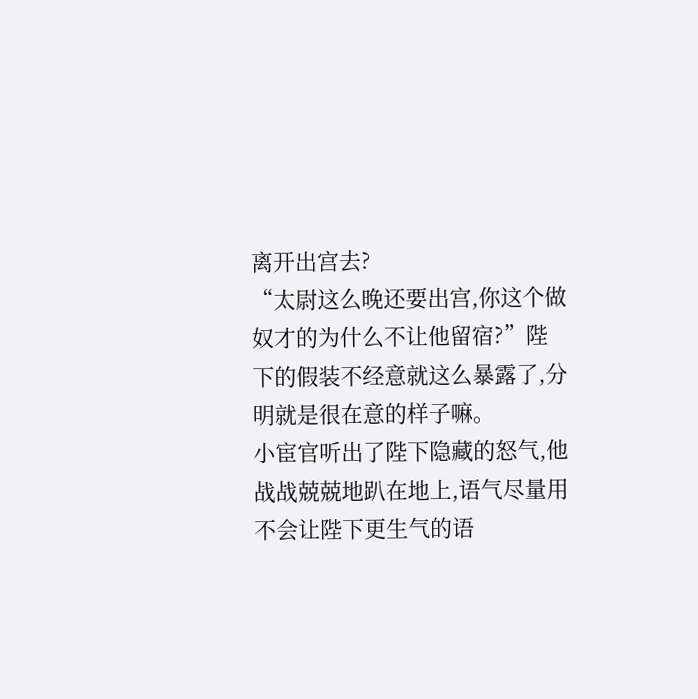离开出宫去?
“太尉这么晚还要出宫,你这个做奴才的为什么不让他留宿?”陛下的假装不经意就这么暴露了,分明就是很在意的样子嘛。
小宦官听出了陛下隐藏的怒气,他战战兢兢地趴在地上,语气尽量用不会让陛下更生气的语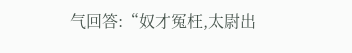气回答:“奴才冤枉,太尉出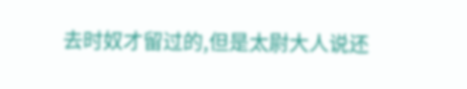去时奴才留过的,但是太尉大人说还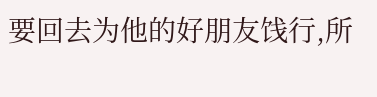要回去为他的好朋友饯行,所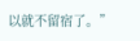以就不留宿了。”